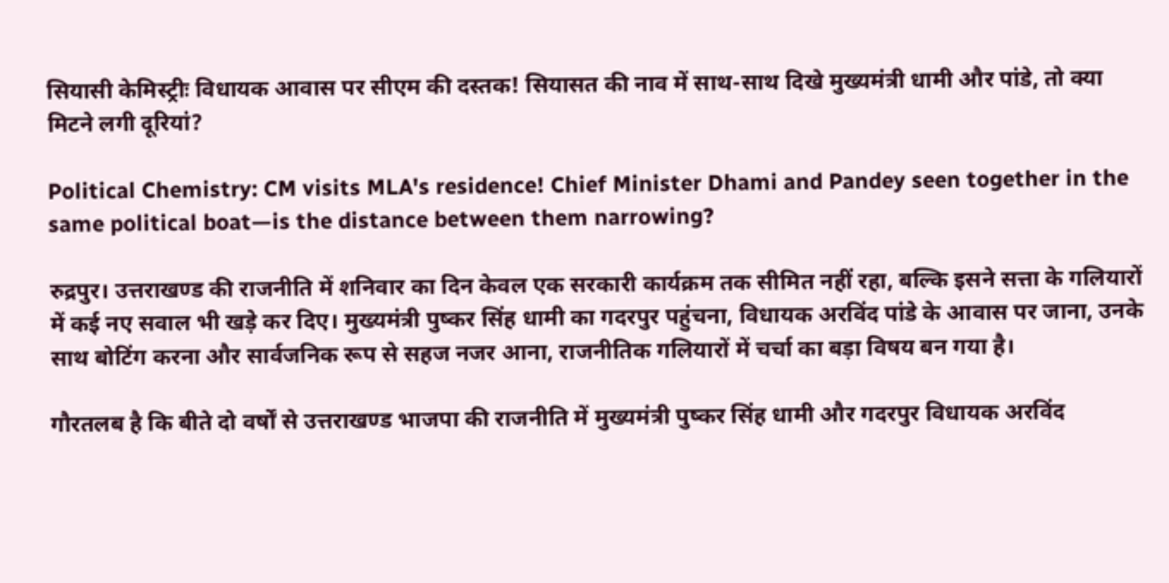सियासी केमिस्ट्रीः विधायक आवास पर सीएम की दस्तक! सियासत की नाव में साथ-साथ दिखे मुख्यमंत्री धामी और पांडे, तो क्या मिटने लगी दूरियां?

Political Chemistry: CM visits MLA's residence! Chief Minister Dhami and Pandey seen together in the same political boat—is the distance between them narrowing?

रुद्रपुर। उत्तराखण्ड की राजनीति में शनिवार का दिन केवल एक सरकारी कार्यक्रम तक सीमित नहीं रहा, बल्कि इसने सत्ता के गलियारों में कई नए सवाल भी खड़े कर दिए। मुख्यमंत्री पुष्कर सिंह धामी का गदरपुर पहुंचना, विधायक अरविंद पांडे के आवास पर जाना, उनके साथ बोटिंग करना और सार्वजनिक रूप से सहज नजर आना, राजनीतिक गलियारों में चर्चा का बड़ा विषय बन गया है।

गौरतलब है कि बीते दो वर्षों से उत्तराखण्ड भाजपा की राजनीति में मुख्यमंत्री पुष्कर सिंह धामी और गदरपुर विधायक अरविंद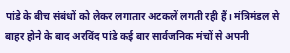पांडे के बीच संबंधों को लेकर लगातार अटकलें लगती रही हैं। मंत्रिमंडल से बाहर होने के बाद अरविंद पांडे कई बार सार्वजनिक मंचों से अपनी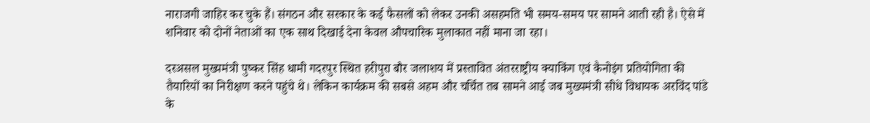नाराजगी जाहिर कर चुके हैं। संगठन और सरकार के कई फैसलों को लेकर उनकी असहमति भी समय-समय पर सामने आती रही है। ऐसे में शनिवार को दोनों नेताओं का एक साथ दिखाई देना केवल औपचारिक मुलाकात नहीं माना जा रहा।

दरअसल मुख्यमंत्री पुष्कर सिंह धामी गदरपुर स्थित हरीपुरा बौर जलाशय में प्रस्तावित अंतरराष्ट्रीय क्याकिंग एवं कैनोइंग प्रतियोगिता की तैयारियों का निरीक्षण करने पहुंचे थे। लेकिन कार्यक्रम की सबसे अहम और चर्चित तब सामने आई जब मुख्यमंत्री सीधे विधायक अरविंद पांडे के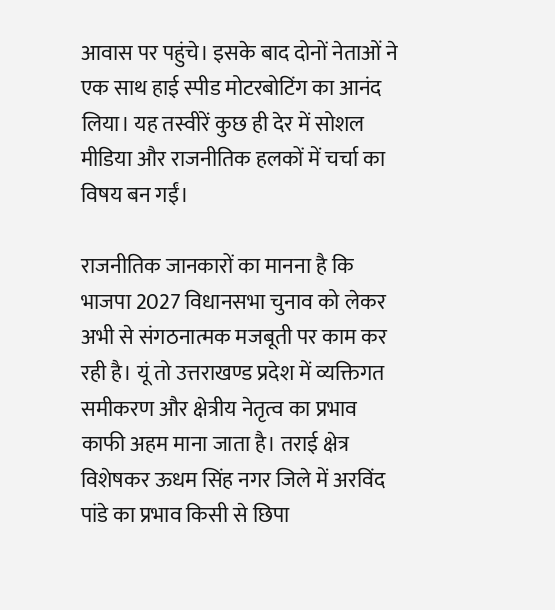आवास पर पहुंचे। इसके बाद दोनों नेताओं ने एक साथ हाई स्पीड मोटरबोटिंग का आनंद लिया। यह तस्वीरें कुछ ही देर में सोशल मीडिया और राजनीतिक हलकों में चर्चा का विषय बन गईं।

राजनीतिक जानकारों का मानना है कि भाजपा 2027 विधानसभा चुनाव को लेकर अभी से संगठनात्मक मजबूती पर काम कर रही है। यूं तो उत्तराखण्ड प्रदेश में व्यक्तिगत समीकरण और क्षेत्रीय नेतृत्व का प्रभाव काफी अहम माना जाता है। तराई क्षेत्र विशेषकर ऊधम सिंह नगर जिले में अरविंद पांडे का प्रभाव किसी से छिपा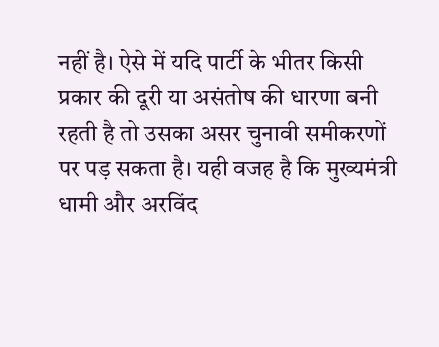नहीं है। ऐसे में यदि पार्टी के भीतर किसी प्रकार की दूरी या असंतोष की धारणा बनी रहती है तो उसका असर चुनावी समीकरणों पर पड़ सकता है। यही वजह है कि मुख्यमंत्री धामी और अरविंद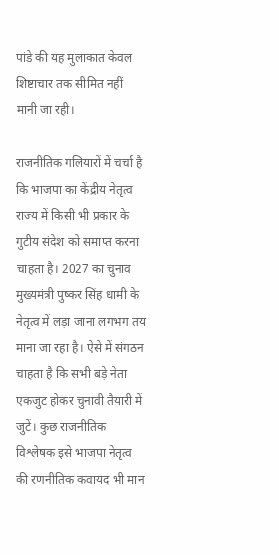पांडे की यह मुलाकात केवल शिष्टाचार तक सीमित नहीं मानी जा रही।

राजनीतिक गलियारों में चर्चा है कि भाजपा का केंद्रीय नेतृत्व राज्य में किसी भी प्रकार के गुटीय संदेश को समाप्त करना चाहता है। 2027 का चुनाव मुख्यमंत्री पुष्कर सिंह धामी के नेतृत्व में लड़ा जाना लगभग तय माना जा रहा है। ऐसे में संगठन चाहता है कि सभी बड़े नेता एकजुट होकर चुनावी तैयारी में जुटें। कुछ राजनीतिक विश्लेषक इसे भाजपा नेतृत्व की रणनीतिक कवायद भी मान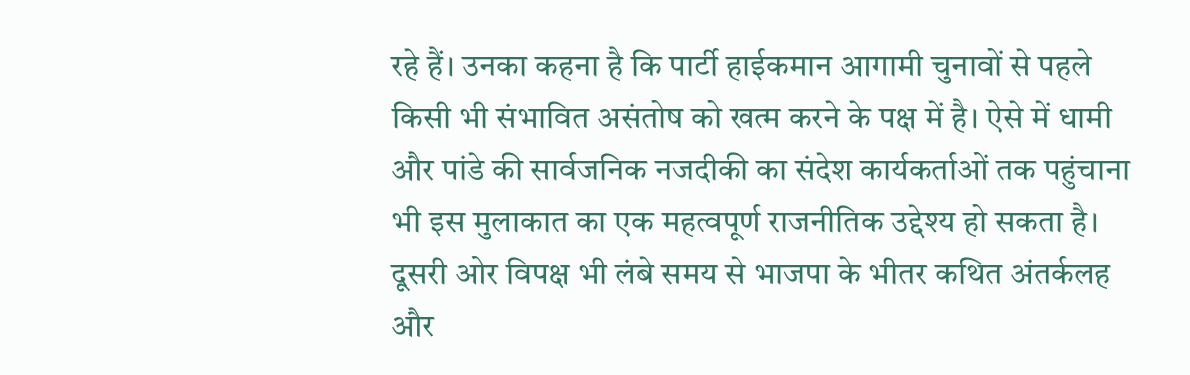रहे हैं। उनका कहना है कि पार्टी हाईकमान आगामी चुनावों से पहले किसी भी संभावित असंतोष को खत्म करने के पक्ष में है। ऐसे में धामी और पांडे की सार्वजनिक नजदीकी का संदेश कार्यकर्ताओं तक पहुंचाना भी इस मुलाकात का एक महत्वपूर्ण राजनीतिक उद्देश्य हो सकता है। दूसरी ओर विपक्ष भी लंबे समय से भाजपा के भीतर कथित अंतर्कलह और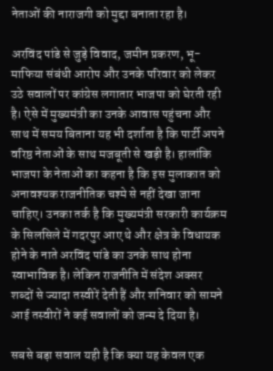नेताओं की नाराजगी को मुद्दा बनाता रहा है।

अरविंद पांडे से जुड़े विवाद, जमीन प्रकरण, भू-माफिया संबंधी आरोप और उनके परिवार को लेकर उठे सवालों पर कांग्रेस लगातार भाजपा को घेरती रही है। ऐसे में मुख्यमंत्री का उनके आवास पहुंचना और साथ में समय बिताना यह भी दर्शाता है कि पार्टी अपने वरिष्ठ नेताओं के साथ मजबूती से खड़ी है। हालांकि भाजपा के नेताओं का कहना है कि इस मुलाकात को अनावश्यक राजनीतिक चश्मे से नहीं देखा जाना चाहिए। उनका तर्क है कि मुख्यमंत्री सरकारी कार्यक्रम के सिलसिले में गदरपुर आए थे और क्षेत्र के विधायक होने के नाते अरविंद पांडे का उनके साथ होना स्वाभाविक है। लेकिन राजनीति में संदेश अक्सर शब्दों से ज्यादा तस्वीरें देती हैं और शनिवार को सामने आई तस्वीरों ने कई सवालों को जन्म दे दिया है।

सबसे बड़ा सवाल यही है कि क्या यह केवल एक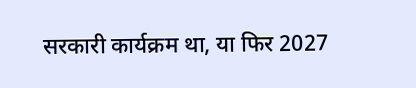सरकारी कार्यक्रम था, या फिर 2027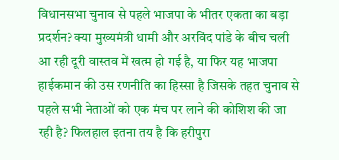विधानसभा चुनाव से पहले भाजपा के भीतर एकता का बड़ा प्रदर्शन? क्या मुख्यमंत्री धामी और अरविंद पांडे के बीच चली आ रही दूरी वास्तव में खत्म हो गई है, या फिर यह भाजपा हाईकमान की उस रणनीति का हिस्सा है जिसके तहत चुनाव से पहले सभी नेताओं को एक मंच पर लाने की कोशिश की जा रही है? फिलहाल इतना तय है कि हरीपुरा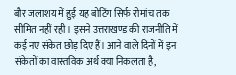बौर जलाशय में हुई यह बोटिंग सिर्फ रोमांच तक सीमित नहीं रही। इसने उत्तराखण्ड की राजनीति में कई नए संकेत छोड़ दिए हैं। आने वाले दिनों में इन संकेतों का वास्तविक अर्थ क्या निकलता है,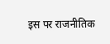इस पर राजनीतिक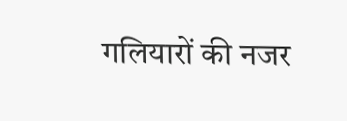गलियारों की नजर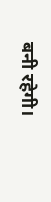बनी रहेगी।